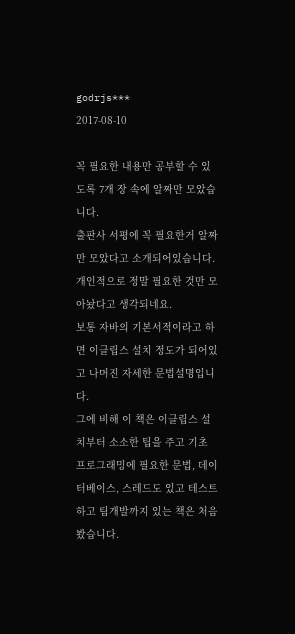godrjs***
2017-08-10

꼭 필요한 내용만 공부할 수 있도록 7개 장 속에 알짜만 모았습니다.
출판사 서평에 꼭 필요한거 알짜만 모았다고 소개되어있습니다.
개인적으로 정말 필요한 것만 모아놨다고 생각되네요.
보통 자바의 기본서적이라고 하면 이클립스 설치 정도가 되어있고 나머진 자세한 문법설명입니다.
그에 비해 이 책은 이클립스 설치부터 소소한 팁을 주고 기초 프로그래밍에 필요한 문법, 데이터베이스, 스레드도 있고 테스트하고 팀개발까지 있는 책은 처음봤습니다.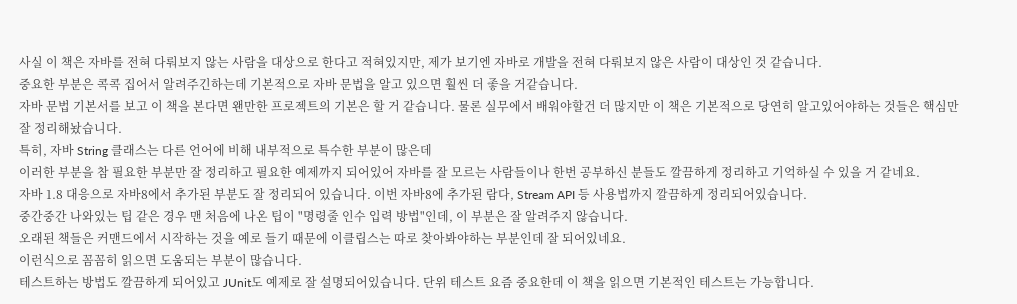사실 이 책은 자바를 전혀 다뤄보지 않는 사람을 대상으로 한다고 적혀있지만, 제가 보기엔 자바로 개발을 전혀 다뤄보지 않은 사람이 대상인 것 같습니다.
중요한 부분은 콕콕 집어서 알려주긴하는데 기본적으로 자바 문법을 알고 있으면 훨씬 더 좋을 거같습니다.
자바 문법 기본서를 보고 이 책을 본다면 왠만한 프로젝트의 기본은 할 거 같습니다. 물론 실무에서 배워야할건 더 많지만 이 책은 기본적으로 당연히 알고있어야하는 것들은 핵심만 잘 정리해놨습니다.
특히, 자바 String 클래스는 다른 언어에 비해 내부적으로 특수한 부분이 많은데
이러한 부분을 참 필요한 부분만 잘 정리하고 필요한 예제까지 되어있어 자바를 잘 모르는 사람들이나 한번 공부하신 분들도 깔끔하게 정리하고 기억하실 수 있을 거 같네요.
자바 1.8 대응으로 자바8에서 추가된 부분도 잘 정리되어 있습니다. 이번 자바8에 추가된 람다, Stream API 등 사용법까지 깔끔하게 정리되어있습니다.
중간중간 나와있는 팁 같은 경우 맨 처음에 나온 팁이 "명령줄 인수 입력 방법"인데, 이 부분은 잘 알려주지 않습니다.
오래된 책들은 커맨드에서 시작하는 것을 예로 들기 때문에 이클립스는 따로 찾아봐야하는 부분인데 잘 되어있네요.
이런식으로 꼼꼼히 읽으면 도움되는 부분이 많습니다.
테스트하는 방법도 깔끔하게 되어있고 JUnit도 예제로 잘 설명되어있습니다. 단위 테스트 요즘 중요한데 이 책을 읽으면 기본적인 테스트는 가능합니다.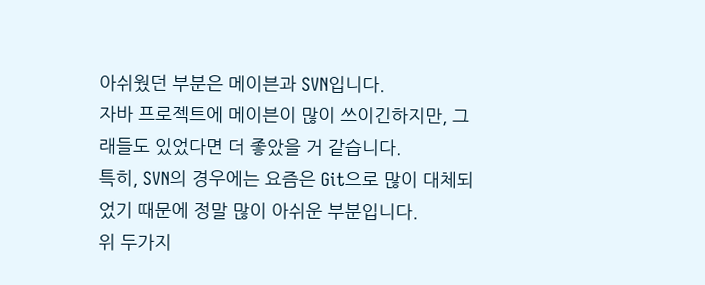아쉬웠던 부분은 메이븐과 SVN입니다.
자바 프로젝트에 메이븐이 많이 쓰이긴하지만, 그래들도 있었다면 더 좋았을 거 같습니다.
특히, SVN의 경우에는 요즘은 Git으로 많이 대체되었기 때문에 정말 많이 아쉬운 부분입니다.
위 두가지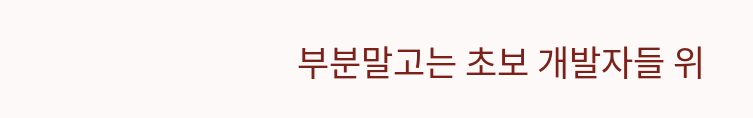부분말고는 초보 개발자들 위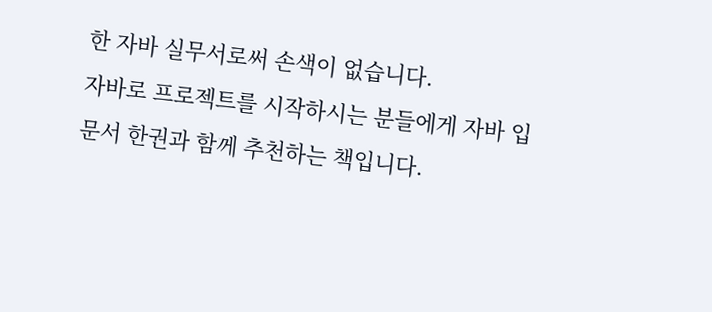한 자바 실무서로써 손색이 없습니다.
자바로 프로젝트를 시작하시는 분들에게 자바 입문서 한권과 함께 추천하는 책입니다.